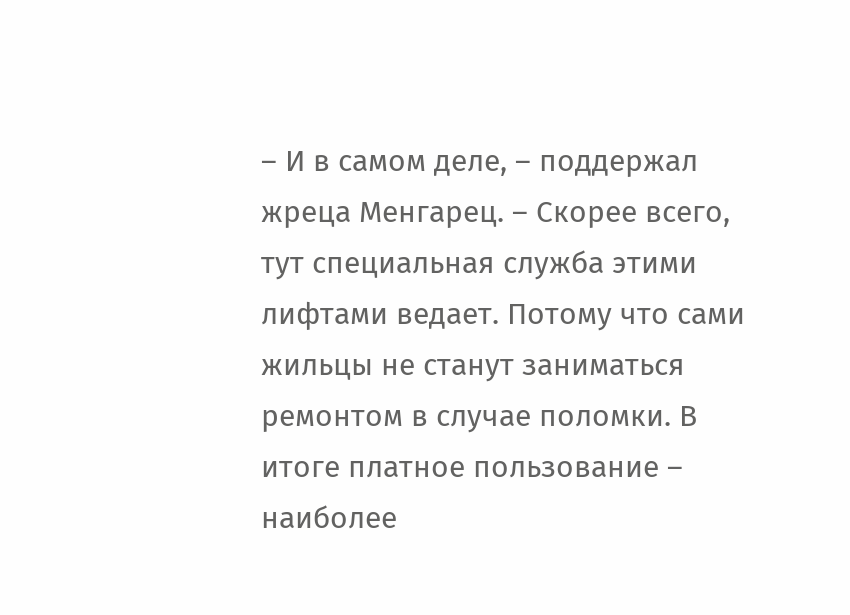– И в самом деле, – поддержал жреца Менгарец. – Скорее всего, тут специальная служба этими лифтами ведает. Потому что сами жильцы не станут заниматься ремонтом в случае поломки. В итоге платное пользование – наиболее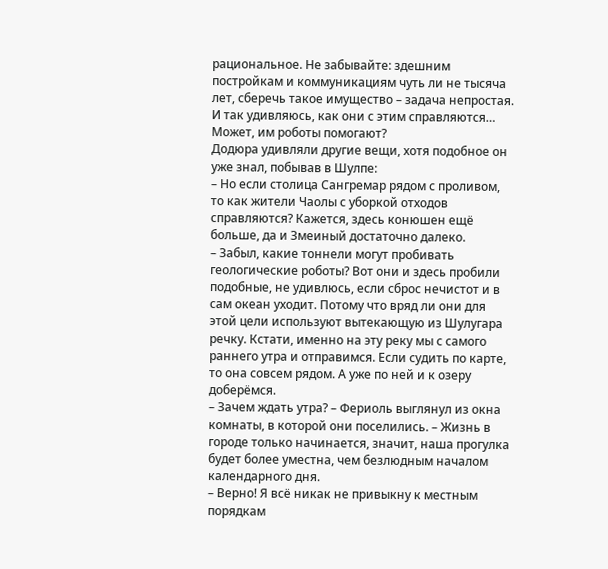рациональное. Не забывайте: здешним постройкам и коммуникациям чуть ли не тысяча лет, сберечь такое имущество – задача непростая. И так удивляюсь, как они с этим справляются… Может, им роботы помогают?
Додюра удивляли другие вещи, хотя подобное он уже знал, побывав в Шулпе:
– Но если столица Сангремар рядом с проливом, то как жители Чаолы с уборкой отходов справляются? Кажется, здесь конюшен ещё больше, да и Змеиный достаточно далеко.
– Забыл, какие тоннели могут пробивать геологические роботы? Вот они и здесь пробили подобные, не удивлюсь, если сброс нечистот и в сам океан уходит. Потому что вряд ли они для этой цели используют вытекающую из Шулугара речку. Кстати, именно на эту реку мы с самого раннего утра и отправимся. Если судить по карте, то она совсем рядом. А уже по ней и к озеру доберёмся.
– Зачем ждать утра? – Фериоль выглянул из окна комнаты, в которой они поселились. – Жизнь в городе только начинается, значит, наша прогулка будет более уместна, чем безлюдным началом календарного дня.
– Верно! Я всё никак не привыкну к местным порядкам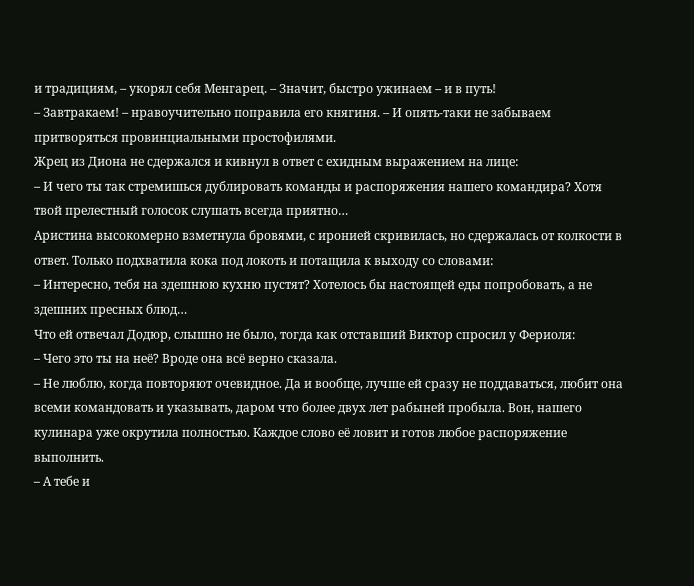и традициям, – укорял себя Менгарец. – Значит, быстро ужинаем – и в путь!
– Завтракаем! – нравоучительно поправила его княгиня. – И опять-таки не забываем притворяться провинциальными простофилями.
Жрец из Диона не сдержался и кивнул в ответ с ехидным выражением на лице:
– И чего ты так стремишься дублировать команды и распоряжения нашего командира? Хотя твой прелестный голосок слушать всегда приятно…
Аристина высокомерно взметнула бровями, с иронией скривилась, но сдержалась от колкости в ответ. Только подхватила кока под локоть и потащила к выходу со словами:
– Интересно, тебя на здешнюю кухню пустят? Хотелось бы настоящей еды попробовать, а не здешних пресных блюд…
Что ей отвечал Додюр, слышно не было, тогда как отставший Виктор спросил у Фериоля:
– Чего это ты на неё? Вроде она всё верно сказала.
– Не люблю, когда повторяют очевидное. Да и вообще, лучше ей сразу не поддаваться, любит она всеми командовать и указывать, даром что более двух лет рабыней пробыла. Вон, нашего кулинара уже окрутила полностью. Каждое слово её ловит и готов любое распоряжение выполнить.
– А тебе и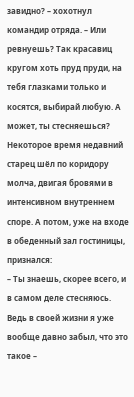завидно? – хохотнул командир отряда. – Или ревнуешь? Так красавиц кругом хоть пруд пруди, на тебя глазками только и косятся, выбирай любую. А может, ты стесняешься?
Некоторое время недавний старец шёл по коридору молча, двигая бровями в интенсивном внутреннем споре. А потом, уже на входе в обеденный зал гостиницы, признался:
– Ты знаешь, скорее всего, и в самом деле стесняюсь. Ведь в своей жизни я уже вообще давно забыл, что это такое –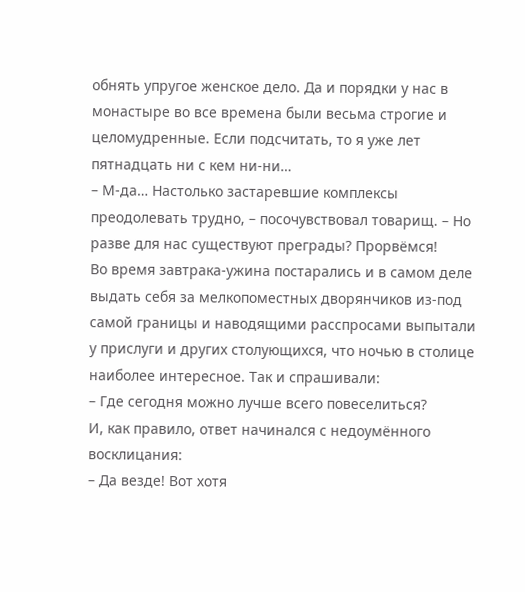обнять упругое женское дело. Да и порядки у нас в монастыре во все времена были весьма строгие и целомудренные. Если подсчитать, то я уже лет пятнадцать ни с кем ни-ни…
– М-да… Настолько застаревшие комплексы преодолевать трудно, – посочувствовал товарищ. – Но разве для нас существуют преграды? Прорвёмся!
Во время завтрака-ужина постарались и в самом деле выдать себя за мелкопоместных дворянчиков из-под самой границы и наводящими расспросами выпытали у прислуги и других столующихся, что ночью в столице наиболее интересное. Так и спрашивали:
– Где сегодня можно лучше всего повеселиться?
И, как правило, ответ начинался с недоумённого восклицания:
– Да везде! Вот хотя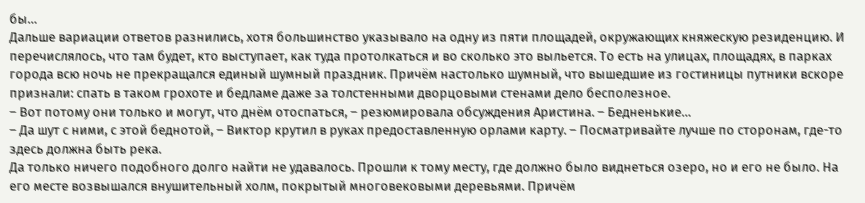бы…
Дальше вариации ответов разнились, хотя большинство указывало на одну из пяти площадей, окружающих княжескую резиденцию. И перечислялось, что там будет, кто выступает, как туда протолкаться и во сколько это выльется. То есть на улицах, площадях, в парках города всю ночь не прекращался единый шумный праздник. Причём настолько шумный, что вышедшие из гостиницы путники вскоре признали: спать в таком грохоте и бедламе даже за толстенными дворцовыми стенами дело бесполезное.
– Вот потому они только и могут, что днём отоспаться, – резюмировала обсуждения Аристина. – Бедненькие…
– Да шут с ними, с этой беднотой, – Виктор крутил в руках предоставленную орлами карту. – Посматривайте лучше по сторонам, где-то здесь должна быть река.
Да только ничего подобного долго найти не удавалось. Прошли к тому месту, где должно было виднеться озеро, но и его не было. На его месте возвышался внушительный холм, покрытый многовековыми деревьями. Причём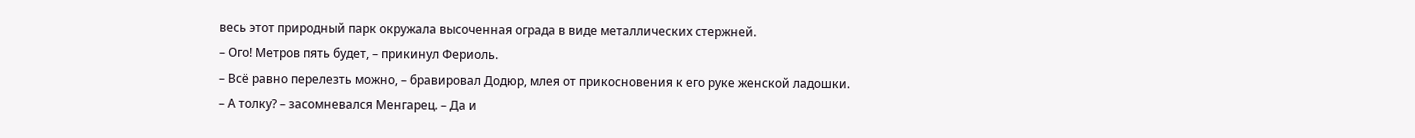весь этот природный парк окружала высоченная ограда в виде металлических стержней.
– Ого! Метров пять будет, – прикинул Фериоль.
– Всё равно перелезть можно, – бравировал Додюр, млея от прикосновения к его руке женской ладошки.
– А толку? – засомневался Менгарец. – Да и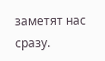заметят нас сразу.